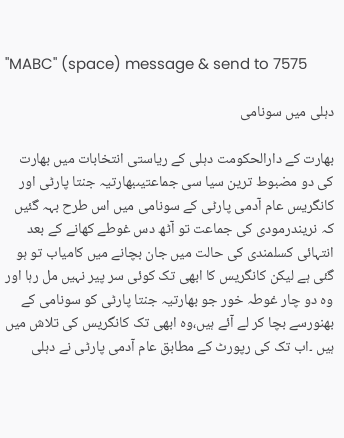"MABC" (space) message & send to 7575

دہلی میں سونامی

بھارت کے دارالحکومت دہلی کے ریاستی انتخابات میں بھارت کی دو مضبوط ترین سیا سی جماعتیںبھارتیہ جنتا پارٹی اور کانگریس عام آدمی پارٹی کے سونامی میں اس طرح بہہ گئیں کہ نریندرمودی کی جماعت تو آٹھ دس غوطے کھانے کے بعد انتہائی کسلمندی کی حالت میں جان بچانے میں کامیاب تو ہو گئی ہے لیکن کانگریس کا ابھی تک کوئی سر پیر نہیں مل رہا اور وہ دو چار غوطہ خور جو بھارتیہ جنتا پارٹی کو سونامی کے بھنورسے بچا کر لے آئے ہیں،وہ ابھی تک کانگریس کی تلاش میں ہیں ۔اب تک کی رپورٹ کے مطابق عام آدمی پارٹی نے دہلی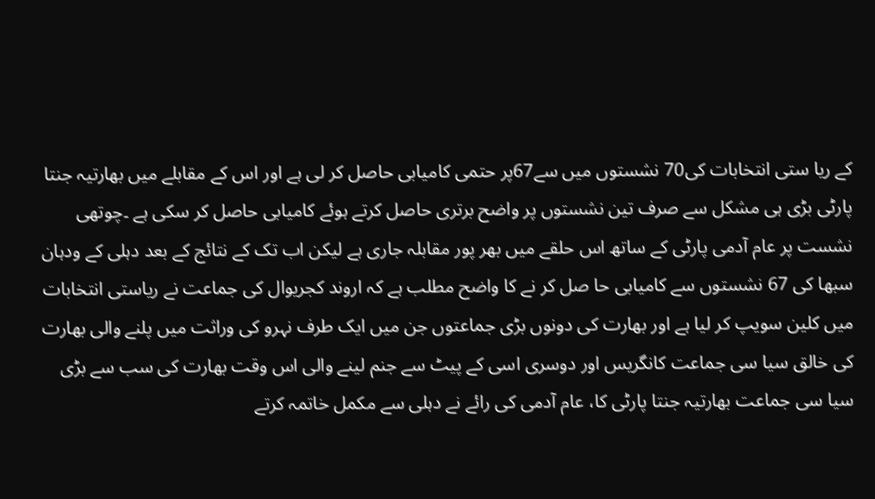کے ریا ستی انتخابات کی70 نشستوں میں سے67پر حتمی کامیابی حاصل کر لی ہے اور اس کے مقابلے میں بھارتیہ جنتا پارٹی بڑی ہی مشکل سے صرف تین نشستوں پر واضح برتری حاصل کرتے ہوئے کامیابی حاصل کر سکی ہے ۔چوتھی نشست پر عام آدمی پارٹی کے ساتھ اس حلقے میں بھر پور مقابلہ جاری ہے لیکن اب تک کے نتائج کے بعد دہلی کے ودہان سبھا کی 67 نشستوں سے کامیابی حا صل کر نے کا واضح مطلب ہے کہ اروند کجریوال کی جماعت نے ریاستی انتخابات میں کلین سویپ کر لیا ہے اور بھارت کی دونوں بڑی جماعتوں جن میں ایک طرف نہرو کی وراثت میں پلنے والی بھارت کی خالق سیا سی جماعت کانگریس اور دوسری اسی کے پیٹ سے جنم لینے والی اس وقت بھارت کی سب سے بڑی سیا سی جماعت بھارتیہ جنتا پارٹی کا، عام آدمی کی رائے نے دہلی سے مکمل خاتمہ کرتے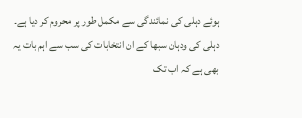ہوئے دہلی کی نمائندگی سے مکمل طور پر محروم کر دیا ہے۔ دہلی کی ودہان سبھا کے ان انتخابات کی سب سے اہم بات یہ بھی ہے کہ اب تک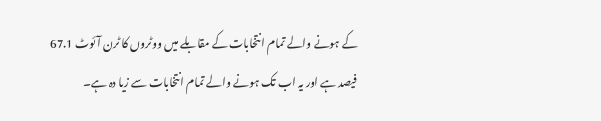کے ہونے والے تمام انتخابات کے مقابلے میں ووٹروں کا ٹرن آئوٹ 67.1 فیصد ہے اور یہ اب تک ہونے والے تمام انتخابات سے زیا دہ ہے۔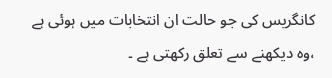کانگریس کی جو حالت ان انتخابات میں ہوئی ہے ،وہ دیکھنے سے تعلق رکھتی ہے ۔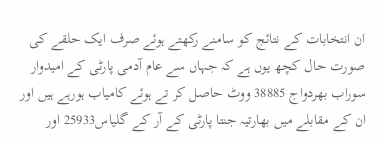ان انتخابات کے نتائج کو سامنے رکھتے ہوئے صرف ایک حلقے کی صورت حال کچھ یوں ہے کہ جہاں سے عام آدمی پارٹی کے امیدوار سوراب بھردواج 38885 ووٹ حاصل کر تے ہوئے کامیاب ہورہے ہیں اور ان کے مقابلے میں بھارتیہ جنتا پارٹی کے آر کے گلیاس25933 اور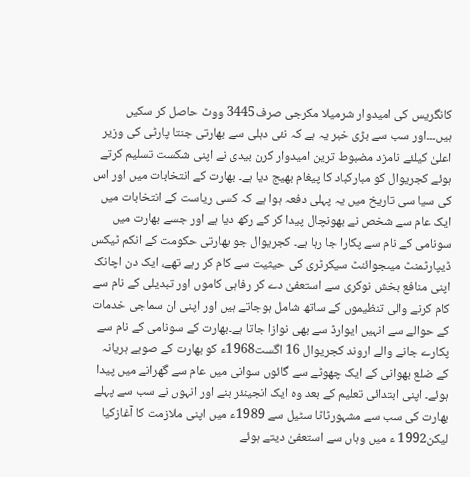کانگریس کی امیدوار شرمیلا مکرجی صرف3445 ووٹ حاصل کر سکیں ہیں۔۔۔اور سب سے بڑی خبر یہ ہے کہ نئی دہلی سے بھارتی جنتا پارٹی کی وزیر اعلیٰ کیلئے نامزد مضبوط ترین امیدوار کرن بیدی نے اپنی شکست تسلیم کرتے ہوئے کجریوال کو مبارکباد کا پیغام بھیج دیا ہے۔ بھارت کے انتخابات میں اور اس کی سیا سی تاریخ میں یہ پہلی دفعہ ہوا ہے کہ کسی ریاست کے انتخابات میں ایک عام سے شخص نے بھونچال پیدا کر کے رکھ دیا ہے اور جسے بھارت میں سونامی کے نام سے پکارا جا رہا ہے۔ کجریوال جو بھارتی حکومت کے انکم ٹیکس ڈیپارٹمنٹ میںجوائنٹ سیکرٹری کی حیثیت سے کام کر رہے تھے، ایک دن اچانک اپنی منافع بخش نوکری سے استعفیٰ دے کر رفاہی کاموں اور تبدیلی کے نام سے کام کرنے والی تنظیموں کے ساتھ شامل ہوجاتے ہیں اور اپنی ان سماجی خدمات کے حوالے سے انہیں ایوارڈ سے بھی نوازا جاتا ہے۔بھارت کے سونامی کے نام سے پکارے جانے والے اروند کجریوال 16 اگست1968ء کو بھارت کے صوبے ہریانہ کے ضلع بھوانی کے ایک چھوٹے سے گائوں سوانی میں عام سے گھرانے میں پیدا ہوئے۔ اپنی ابتدائی تعلیم کے بعد وہ ایک انجینئر بنے اور انہوں نے سب سے پہلے بھارت کی سب سے مشہورٹاٹا سٹیل سے 1989ء میں اپنی ملازمت کا آغازکیا لیکن1992 ء میں وہاں سے استعفیٰ دیتے ہوئے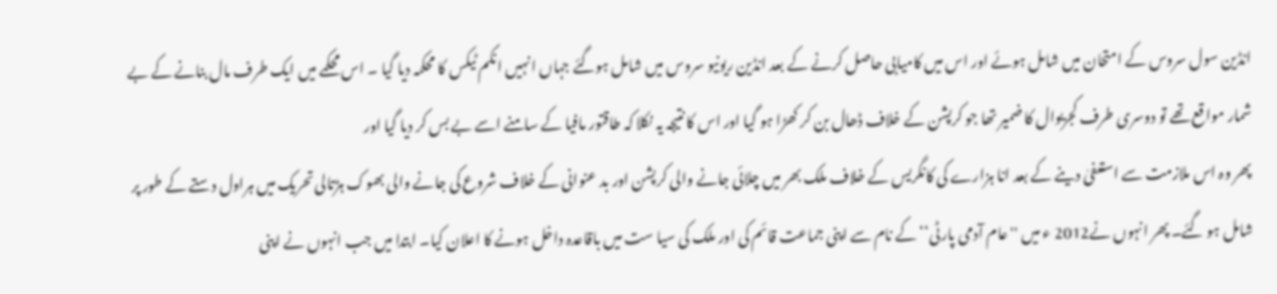انڈین سول سروس کے امتحان میں شامل ہوئے اور اس میں کامیابی حاصل کرنے کے بعد انڈین ریونیو سروس میں شامل ہوگئے جہاں انہیں انکم ٹیکس کا محکمہ دیا گیا ۔ اس محکمے میں ایک طرف مال بنانے کے بے شمار مواقع تھے تو دوسری طرف کجریوال کا ضمیر تھا جو کرپشن کے خلاف ڈھال بن کر کھڑا ہو گیا اور اس کا نتیجہ یہ نکلا کہ طاقتور مافیا کے سامنے اسے بے بس کر دیا گیا اور
پھر وہ اس ملازمت سے استعفیٰ دینے کے بعد انا ہزارے کی کانگریس کے خلاف ملک بھر میں چلائی جانے والی کرپشن اور بد عنوانی کے خلاف شروع کی جانے والی بھوک ہڑتالی تحریک میں ہراول دستے کے طور پر شامل ہو گئے۔ پھر انہوں نے2012 ء میں '' عام آدمی پارٹی‘‘ کے نام سے اپنی جماعت قائم کی اور ملک کی سیا ست میں باقاعدہ داخل ہونے کا اعلان کیا۔ ابتدا میں جب انہوں نے اپنی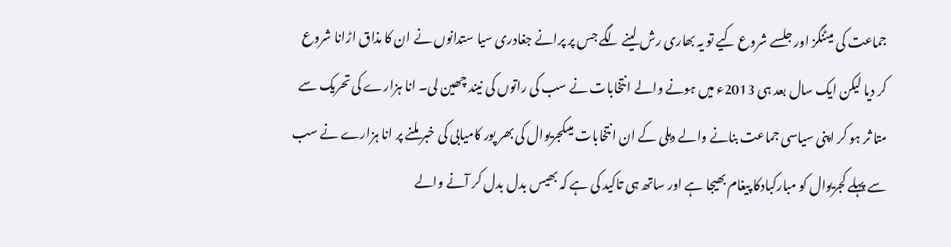جماعت کی میٹنگز اور جلسے شروع کیے تو یہ بھاری رش لینے لگے جس پر پرانے جغادری سیا ستدانوں نے ان کا مذاق اڑانا شروع کر دیا لیکن ایک سال بعد ہی 2013ء میں ہونے والے انتخابات نے سب کی راتوں کی نیند چھین لی۔ انا ہزارے کی تحریک سے متا ثر ہو کر اپنی سیاسی جماعت بنانے والے دہلی کے ان انتخابات میںکجریوال کی بھر پور کامیابی کی خبر ملنے پر انا ہزارے نے سب سے پہلے کجریوال کو مبارکبادکا پیغام بھیجا ہے اور ساتھ ہی تاکید کی ہے کہ بھیس بدل بدل کر آنے والے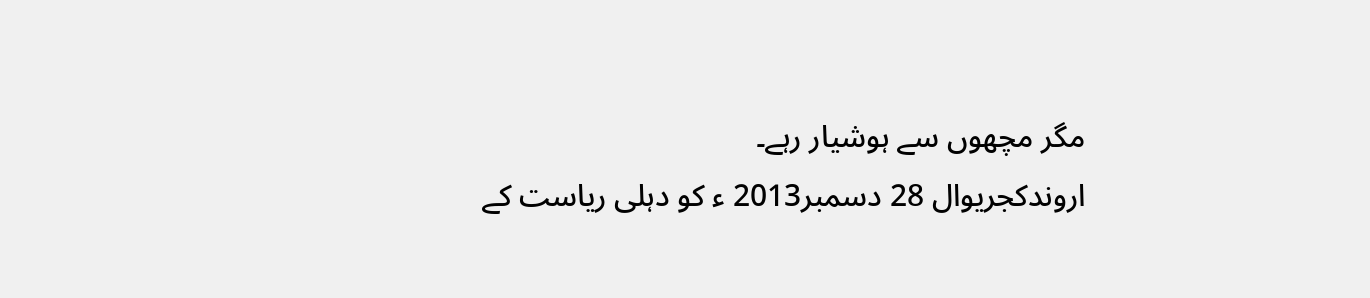مگر مچھوں سے ہوشیار رہے۔
اروندکجریوال 28 دسمبر2013 ء کو دہلی ریاست کے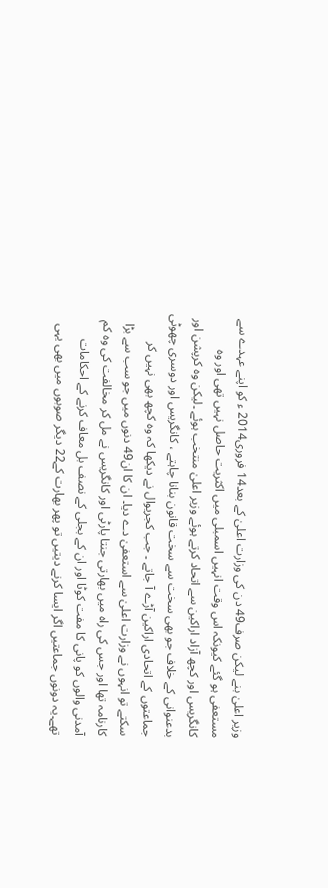وزیر اعلیٰ بنے لیکن صرف49 دن کی وزارت اعلیٰ کے بعد14 فروری2014 ء کو اپنے عہدے سے مستعفی ہو گئے کیونکہ اس وقت انہیں اسمبلی میں اکثریت حاصل نہیں تھی اور وہ کانگریس اور کچھ آزاد اراکین سے اتحاد کرتے ہوئے وزیر اعلیٰ منتخب ہوئے ۔لیکن وہ کرپشن اور بدعنوانی کے خلاف جو بھی سخت سے سخت قانون بنانا چاہتے ، کانگریس اور دوسری چھوٹی جماعتوں کے اتحادی اراکین آڑے آ جاتے ۔ جب کجریوال نے دیکھا کہ وہ کچھ بھی نہیں کر سکتے تو انہوں نے وزارت اعلیٰ سے استعفیٰ دے دیا۔ ان کا ان49 دنوں میں جو سب سے بڑا کارنامہ تھا اور جس کی راہ میں بھارتی جنتا پارٹی اور کانگریس نے مل کر مخالفت کی وہ کم آمدنی والوں کو پانی کا مفت کوٹا اور ان کے بجلی کے نصف بل معاف کرنے کے احکامات تھے۔یہ دونوں جماعتیں اگر ایسا کرنے دیتیں تو پھر بھارت کے22 دیگر صوبوں میں بھی یہی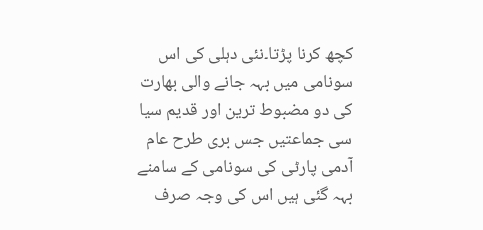کچھ کرنا پڑتا۔نئی دہلی کی اس سونامی میں بہہ جانے والی بھارت کی دو مضبوط ترین اور قدیم سیا سی جماعتیں جس بری طرح عام آدمی پارٹی کی سونامی کے سامنے بہہ گئی ہیں اس کی وجہ صرف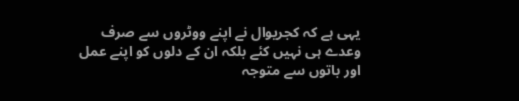یہی ہے کہ کجریوال نے اپنے ووٹروں سے صرف وعدے ہی نہیں کئے بلکہ ان کے دلوں کو اپنے عمل اور باتوں سے متوجہ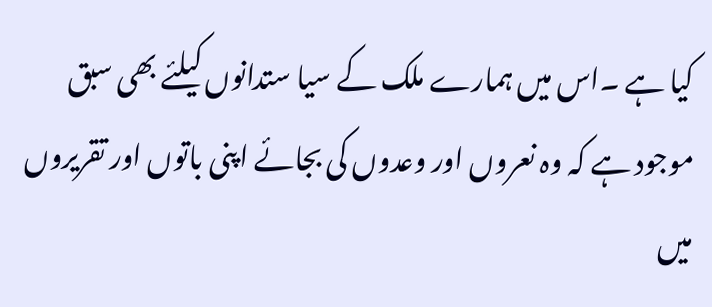کیا ہے ۔اس میں ہمارے ملک کے سیا ستدانوں کیلئے بھی سبق موجود ہے کہ وہ نعروں اور وعدوں کی بجائے اپنی باتوں اور تقریروں میں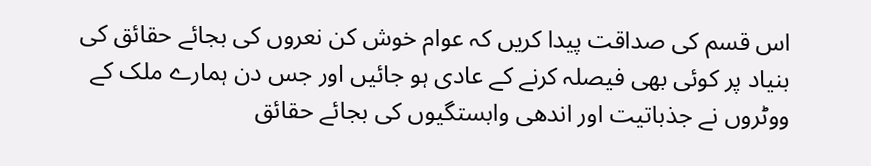اس قسم کی صداقت پیدا کریں کہ عوام خوش کن نعروں کی بجائے حقائق کی بنیاد پر کوئی بھی فیصلہ کرنے کے عادی ہو جائیں اور جس دن ہمارے ملک کے ووٹروں نے جذباتیت اور اندھی وابستگیوں کی بجائے حقائق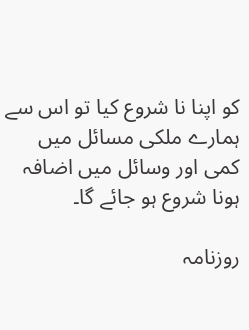کو اپنا نا شروع کیا تو اس سے ہمارے ملکی مسائل میں کمی اور وسائل میں اضافہ ہونا شروع ہو جائے گا۔

روزنامہ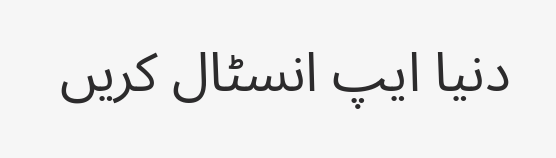دنیا ایپ انسٹال کریں